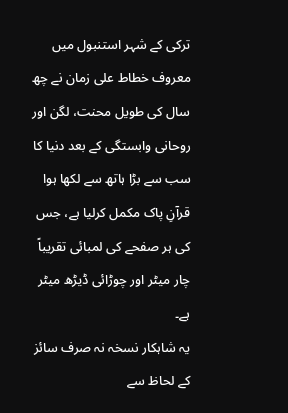ترکی کے شہر استنبول میں معروف خطاط علی زمان نے چھ سال کی طویل محنت، لگن اور روحانی وابستگی کے بعد دنیا کا سب سے بڑا ہاتھ سے لکھا ہوا قرآنِ پاک مکمل کرلیا ہے، جس کی ہر صفحے کی لمبائی تقریباً چار میٹر اور چوڑائی ڈیڑھ میٹر ہے۔
یہ شاہکار نسخہ نہ صرف سائز کے لحاظ سے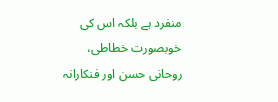منفرد ہے بلکہ اس کی خوبصورت خطاطی، روحانی حسن اور فنکارانہ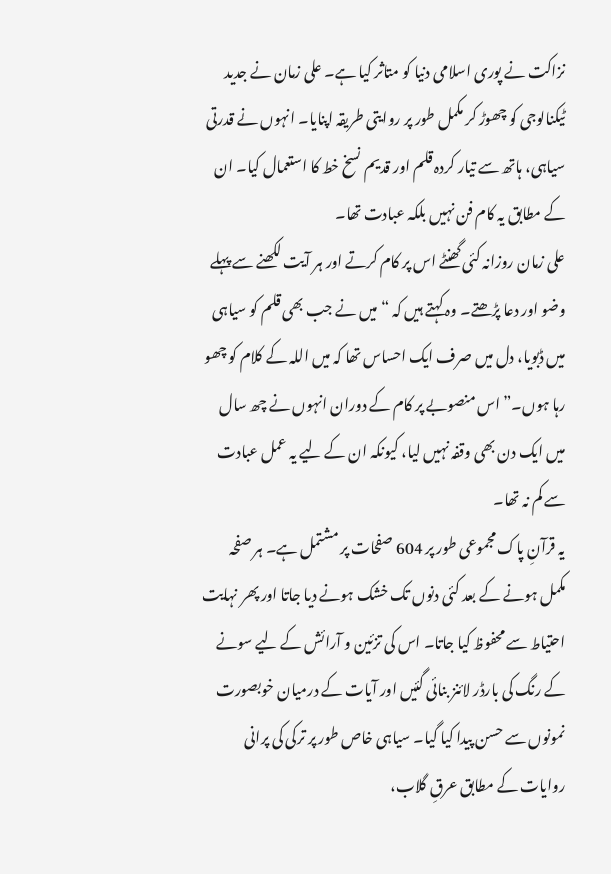نزاکت نے پوری اسلامی دنیا کو متاثر کیا ہے۔ علی زمان نے جدید ٹیکنالوجی کو چھوڑ کر مکمل طور پر روایتی طریقہ اپنایا۔ انہوں نے قدرتی سیاہی، ہاتھ سے تیار کردہ قلم اور قدیم نسخ خط کا استعمال کیا۔ ان کے مطابق یہ کام فن نہیں بلکہ عبادت تھا۔
علی زمان روزانہ کئی گھنٹے اس پر کام کرتے اور ہر آیت لکھنے سے پہلے وضو اور دعا پڑھتے۔ وہ کہتے ہیں کہ “میں نے جب بھی قلم کو سیاہی میں ڈبویا، دل میں صرف ایک احساس تھا کہ میں اللہ کے کلام کو چھو رہا ہوں۔” اس منصوبے پر کام کے دوران انہوں نے چھ سال میں ایک دن بھی وقفہ نہیں لیا، کیونکہ ان کے لیے یہ عمل عبادت سے کم نہ تھا۔
یہ قرآنِ پاک مجموعی طور پر 604 صفحات پر مشتمل ہے۔ ہر صفحہ مکمل ہونے کے بعد کئی دنوں تک خشک ہونے دیا جاتا اور پھر نہایت احتیاط سے محفوظ کیا جاتا۔ اس کی تزئین و آرائش کے لیے سونے کے رنگ کی بارڈر لائنز بنائی گئیں اور آیات کے درمیان خوبصورت نمونوں سے حسن پیدا کیا گیا۔ سیاہی خاص طور پر ترکی کی پرانی روایات کے مطابق عرقِ گلاب،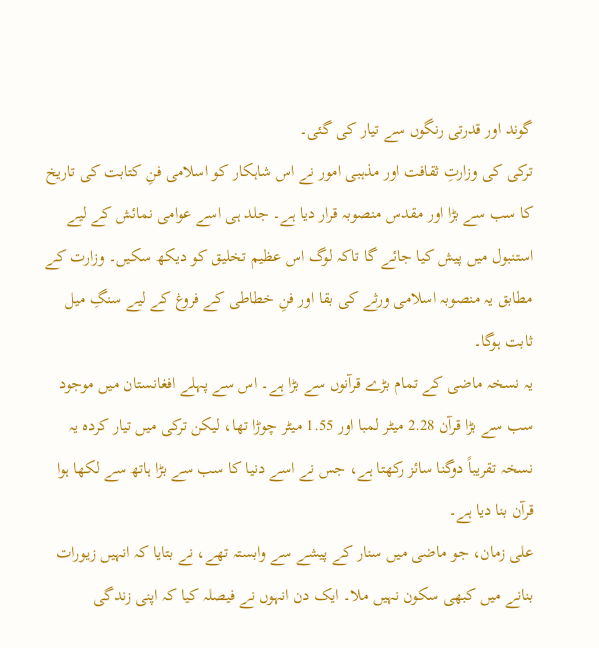گوند اور قدرتی رنگوں سے تیار کی گئی۔
ترکی کی وزارتِ ثقافت اور مذہبی امور نے اس شاہکار کو اسلامی فنِ کتابت کی تاریخ کا سب سے بڑا اور مقدس منصوبہ قرار دیا ہے۔ جلد ہی اسے عوامی نمائش کے لیے استنبول میں پیش کیا جائے گا تاکہ لوگ اس عظیم تخلیق کو دیکھ سکیں۔ وزارت کے مطابق یہ منصوبہ اسلامی ورثے کی بقا اور فنِ خطاطی کے فروغ کے لیے سنگِ میل ثابت ہوگا۔
یہ نسخہ ماضی کے تمام بڑے قرآنوں سے بڑا ہے۔ اس سے پہلے افغانستان میں موجود سب سے بڑا قرآن 2.28 میٹر لمبا اور 1.55 میٹر چوڑا تھا، لیکن ترکی میں تیار کردہ یہ نسخہ تقریباً دوگنا سائز رکھتا ہے، جس نے اسے دنیا کا سب سے بڑا ہاتھ سے لکھا ہوا قرآن بنا دیا ہے۔
علی زمان، جو ماضی میں سنار کے پیشے سے وابستہ تھے، نے بتایا کہ انہیں زیورات بنانے میں کبھی سکون نہیں ملا۔ ایک دن انہوں نے فیصلہ کیا کہ اپنی زندگی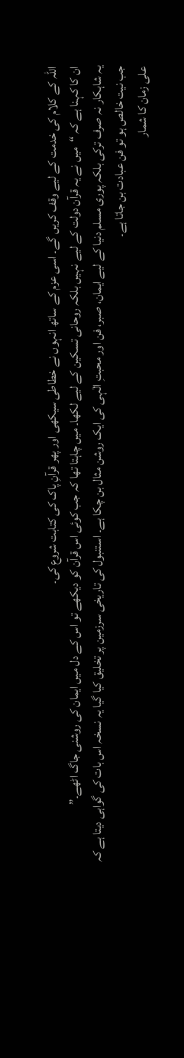اللہ کے کلام کی خدمت کے لیے وقف کریں گے۔ اسی عزم کے ساتھ انہوں نے خطاطی سیکھی اور پھر قرآنِ پاک کی کتابت شروع کی۔
ان کا کہنا ہے کہ “میں نے یہ قرآن دولت کے لیے نہیں بلکہ روحانی تسکین کے لیے لکھا۔ میں چاہتا تھا کہ جب کوئی اس قرآن کو دیکھے تو اس کے دل میں ایمان کی روشنی جاگ اٹھے۔”
یہ شاہکار نہ صرف ترکی بلکہ پوری مسلم دنیا کے لیے ایمان، صبر، فن اور محبتِ الٰہی کی ایک روشن مثال بن چکا ہے۔ استنبول کی تاریخی سرزمین پر تخلیق کیا گیا یہ نسخہ اس بات کی گواہی دیتا ہے کہ جب نیت خالص ہو تو فن عبادت بن جاتا ہے۔
علی زمان کا شمار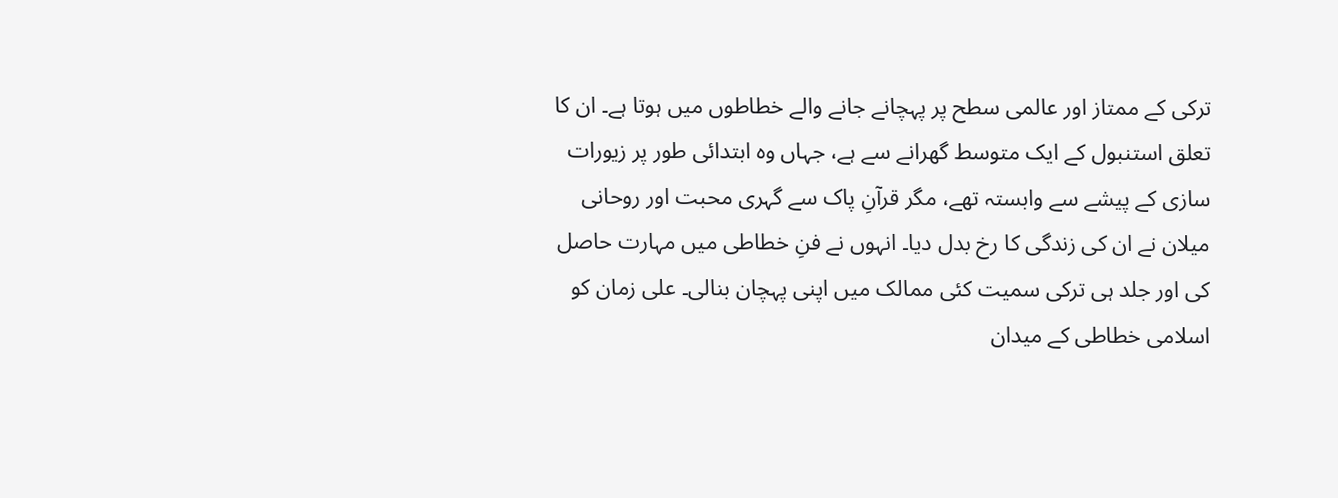ترکی کے ممتاز اور عالمی سطح پر پہچانے جانے والے خطاطوں میں ہوتا ہے۔ ان کا تعلق استنبول کے ایک متوسط گھرانے سے ہے، جہاں وہ ابتدائی طور پر زیورات سازی کے پیشے سے وابستہ تھے، مگر قرآنِ پاک سے گہری محبت اور روحانی میلان نے ان کی زندگی کا رخ بدل دیا۔ انہوں نے فنِ خطاطی میں مہارت حاصل کی اور جلد ہی ترکی سمیت کئی ممالک میں اپنی پہچان بنالی۔ علی زمان کو اسلامی خطاطی کے میدان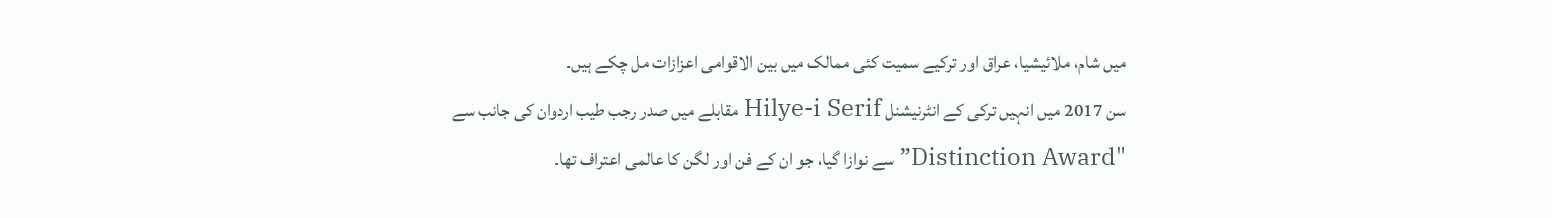میں شام، ملائیشیا، عراق اور ترکیے سمیت کئی ممالک میں بین الاقوامی اعزازات مل چکے ہیں۔
سن 2017 میں انہیں ترکی کے انٹرنیشنل Hilye-i Serif مقابلے میں صدر رجب طیب اردوان کی جانب سے "Distinction Award” سے نوازا گیا، جو ان کے فن اور لگن کا عالمی اعتراف تھا۔